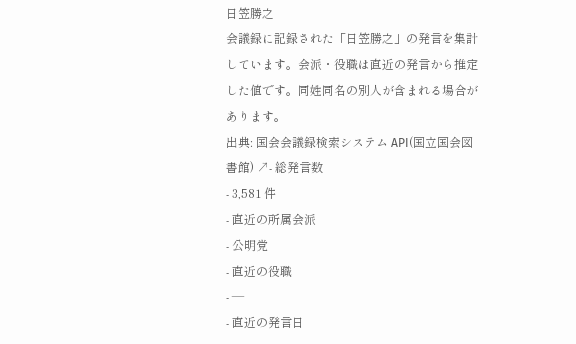日笠勝之
会議録に記録された「日笠勝之」の発言を集計しています。会派・役職は直近の発言から推定した値です。同姓同名の別人が含まれる場合があります。
出典: 国会会議録検索システム API(国立国会図書館) ↗- 総発言数
- 3,581 件
- 直近の所属会派
- 公明党
- 直近の役職
- —
- 直近の発言日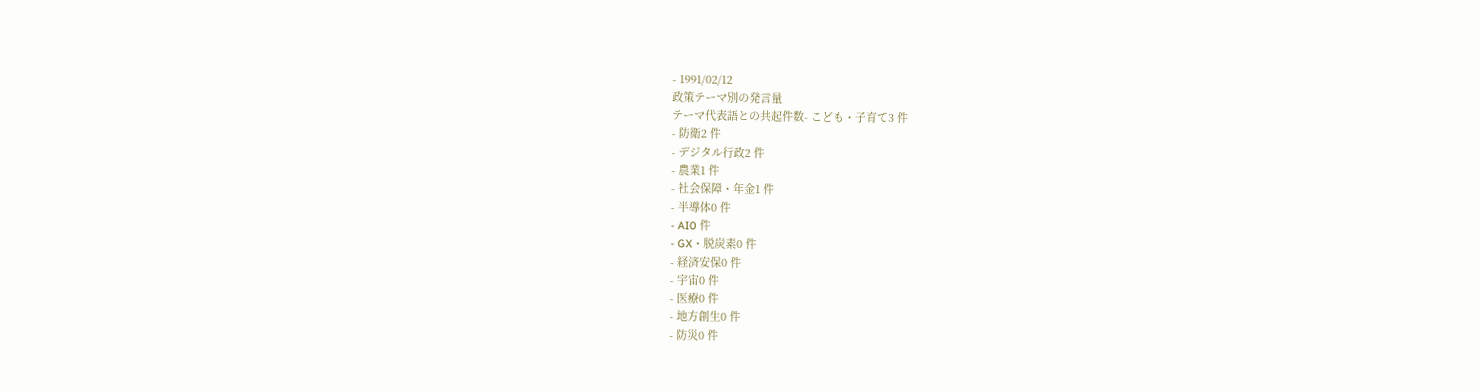- 1991/02/12
政策テーマ別の発言量
テーマ代表語との共起件数- こども・子育て3 件
- 防衛2 件
- デジタル行政2 件
- 農業1 件
- 社会保障・年金1 件
- 半導体0 件
- AI0 件
- GX・脱炭素0 件
- 経済安保0 件
- 宇宙0 件
- 医療0 件
- 地方創生0 件
- 防災0 件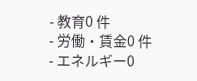- 教育0 件
- 労働・賃金0 件
- エネルギー0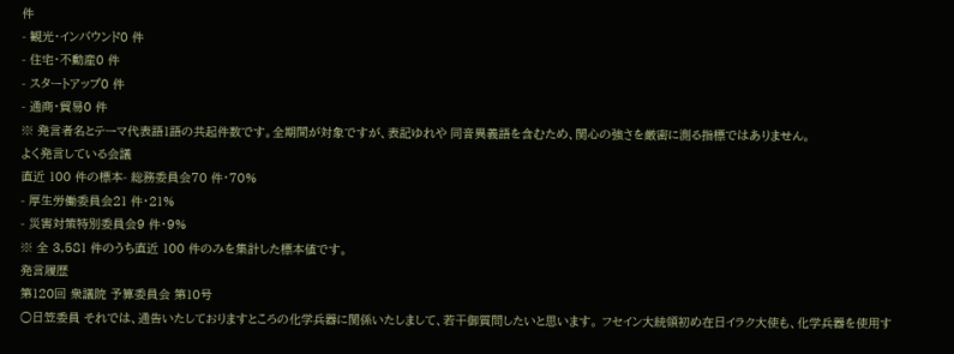件
- 観光・インバウンド0 件
- 住宅・不動産0 件
- スタートアップ0 件
- 通商・貿易0 件
※ 発言者名とテーマ代表語1語の共起件数です。全期間が対象ですが、表記ゆれや 同音異義語を含むため、関心の強さを厳密に測る指標ではありません。
よく発言している会議
直近 100 件の標本- 総務委員会70 件・70%
- 厚生労働委員会21 件・21%
- 災害対策特別委員会9 件・9%
※ 全 3,581 件のうち直近 100 件のみを集計した標本値です。
発言履歴
第120回 衆議院 予算委員会 第10号
○日笠委員 それでは、通告いたしておりますところの化学兵器に関係いたしまして、若干御質問したいと思います。 フセイン大統領初め在日イラク大使も、化学兵器を使用す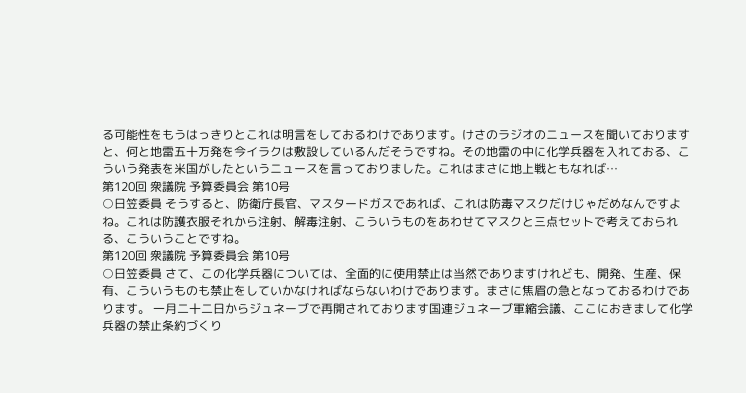る可能性をもうはっきりとこれは明言をしておるわけであります。けさのラジオのニュースを聞いておりますと、何と地雷五十万発を今イラクは敷設しているんだそうですね。その地雷の中に化学兵器を入れておる、こういう発表を米国がしたというニュースを言っておりました。これはまさに地上戦ともなれば…
第120回 衆議院 予算委員会 第10号
○日笠委員 そうすると、防衛庁長官、マスタードガスであれば、これは防毒マスクだけじゃだめなんですよね。これは防護衣服それから注射、解毒注射、こういうものをあわせてマスクと三点セットで考えておられる、こういうことですね。
第120回 衆議院 予算委員会 第10号
○日笠委員 さて、この化学兵器については、全面的に使用禁止は当然でありますけれども、開発、生産、保有、こういうものも禁止をしていかなければならないわけであります。まさに焦眉の急となっておるわけであります。 一月二十二日からジュネーブで再開されております国連ジュネーブ軍縮会議、ここにおきまして化学兵器の禁止条約づくり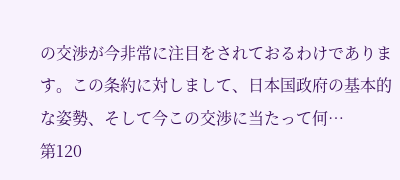の交渉が今非常に注目をされておるわけであります。この条約に対しまして、日本国政府の基本的な姿勢、そして今この交渉に当たって何…
第120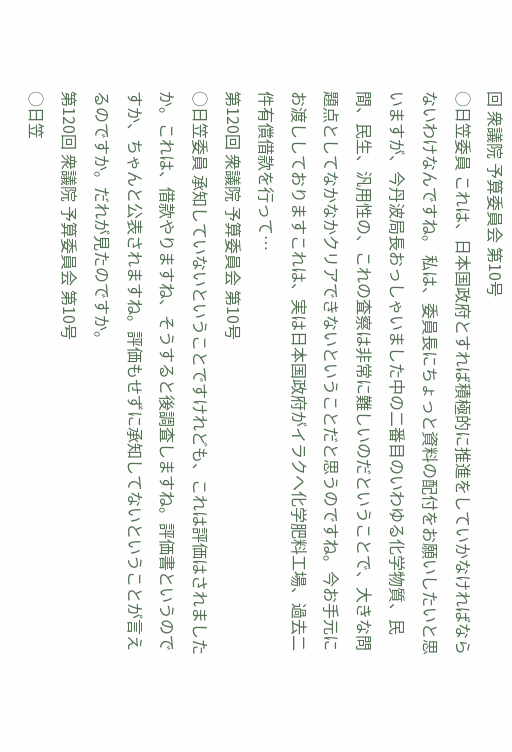回 衆議院 予算委員会 第10号
○日笠委員 これは、日本国政府とすれば積極的に推進をしていかなければならないわけなんですね。 私は、委員長にちょっと資料の配付をお願いしたいと思いますが、今丹波局長おっしゃいました中の二番目のいわゆる化学物質、民間、民生、汎用性の、これの査察は非常に難しいのだということで、大きな問題点としてなかなかクリアできないということだと思うのですね。今お手元にお渡ししておりますこれは、実は日本国政府がイラクへ化学肥料工場、過去二件有償借款を行って…
第120回 衆議院 予算委員会 第10号
○日笠委員 承知していないということですけれども、これは評価はされましたか。これは、借款やりますね、そうすると後調査しますね。評価書というのですか、ちゃんと公表されますね。評価もせずに承知してないということが言えるのですか。だれが見たのですか。
第120回 衆議院 予算委員会 第10号
○日笠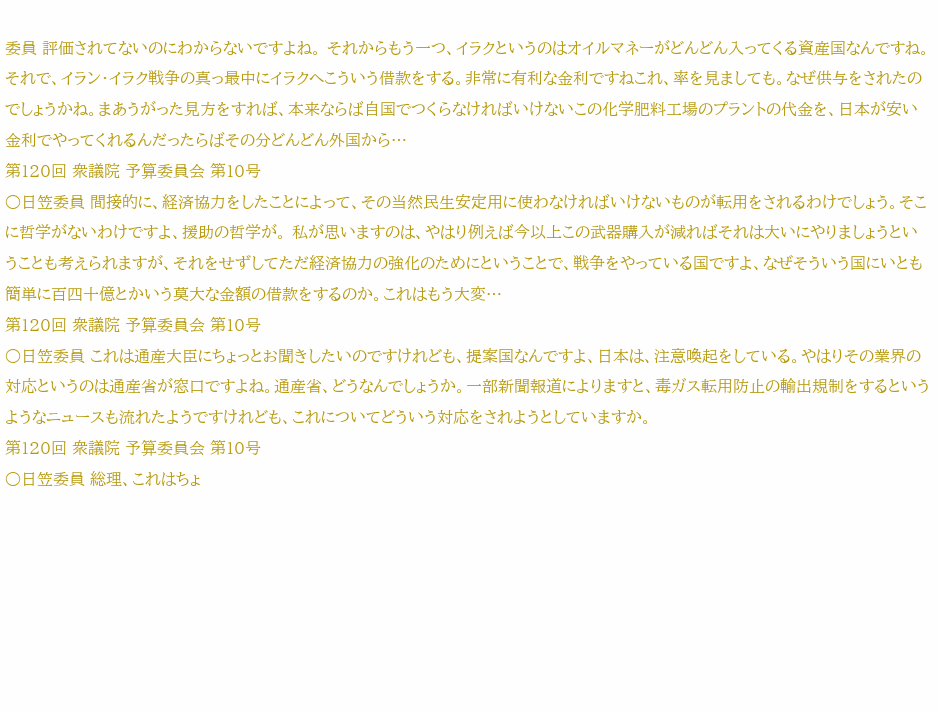委員 評価されてないのにわからないですよね。 それからもう一つ、イラクというのはオイルマネーがどんどん入ってくる資産国なんですね。それで、イラン・イラク戦争の真っ最中にイラクへこういう借款をする。非常に有利な金利ですねこれ、率を見ましても。なぜ供与をされたのでしょうかね。まあうがった見方をすれば、本来ならば自国でつくらなければいけないこの化学肥料工場のプラントの代金を、日本が安い金利でやってくれるんだったらばその分どんどん外国から…
第120回 衆議院 予算委員会 第10号
○日笠委員 間接的に、経済協力をしたことによって、その当然民生安定用に使わなければいけないものが転用をされるわけでしょう。そこに哲学がないわけですよ、援助の哲学が。 私が思いますのは、やはり例えば今以上この武器購入が減ればそれは大いにやりましょうということも考えられますが、それをせずしてただ経済協力の強化のためにということで、戦争をやっている国ですよ、なぜそういう国にいとも簡単に百四十億とかいう莫大な金額の借款をするのか。これはもう大変…
第120回 衆議院 予算委員会 第10号
○日笠委員 これは通産大臣にちょっとお聞きしたいのですけれども、提案国なんですよ、日本は、注意喚起をしている。やはりその業界の対応というのは通産省が窓口ですよね。通産省、どうなんでしょうか。一部新聞報道によりますと、毒ガス転用防止の輸出規制をするというようなニュースも流れたようですけれども、これについてどういう対応をされようとしていますか。
第120回 衆議院 予算委員会 第10号
○日笠委員 総理、これはちょ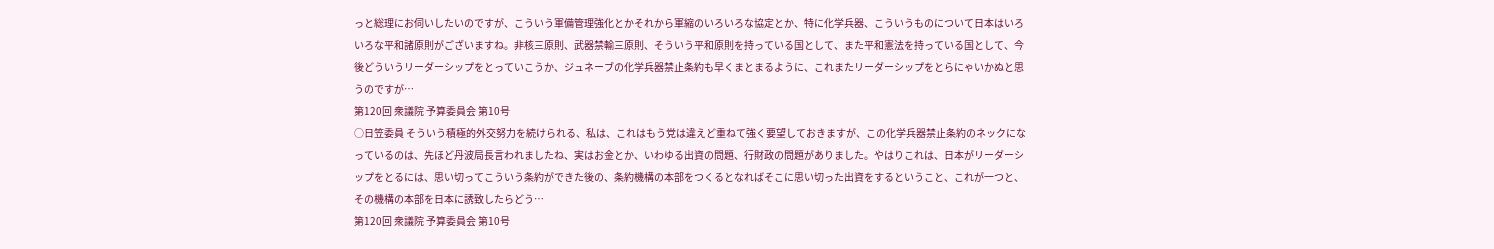っと総理にお伺いしたいのですが、こういう軍備管理強化とかそれから軍縮のいろいろな協定とか、特に化学兵器、こういうものについて日本はいろいろな平和諸原則がございますね。非核三原則、武器禁輸三原則、そういう平和原則を持っている国として、また平和憲法を持っている国として、今後どういうリーダーシップをとっていこうか、ジュネーブの化学兵器禁止条約も早くまとまるように、これまたリーダーシップをとらにゃいかぬと思うのですが…
第120回 衆議院 予算委員会 第10号
○日笠委員 そういう積極的外交努力を続けられる、私は、これはもう党は違えど重ねて強く要望しておきますが、この化学兵器禁止条約のネックになっているのは、先ほど丹波局長言われましたね、実はお金とか、いわゆる出資の問題、行財政の問題がありました。やはりこれは、日本がリーダーシップをとるには、思い切ってこういう条約ができた後の、条約機構の本部をつくるとなればそこに思い切った出資をするということ、これが一つと、その機構の本部を日本に誘致したらどう…
第120回 衆議院 予算委員会 第10号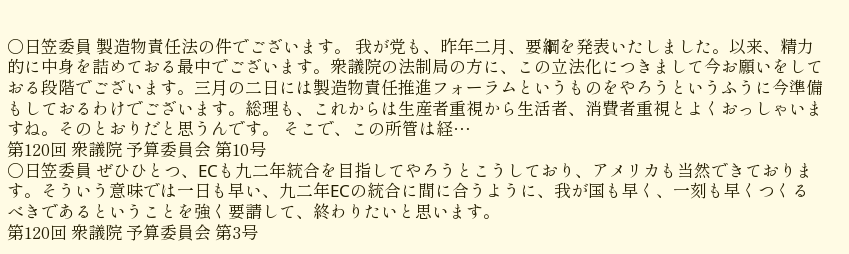○日笠委員 製造物責任法の件でございます。 我が党も、昨年二月、要綱を発表いたしました。以来、精力的に中身を詰めておる最中でございます。衆議院の法制局の方に、この立法化につきまして今お願いをしておる段階でございます。三月の二日には製造物責任推進フォーラムというものをやろうというふうに今準備もしておるわけでございます。総理も、これからは生産者重視から生活者、消費者重視とよくおっしゃいますね。そのとおりだと思うんです。 そこで、この所管は経…
第120回 衆議院 予算委員会 第10号
○日笠委員 ぜひひとつ、ECも九二年統合を目指してやろうとこうしており、アメリカも当然できております。そういう意味では一日も早い、九二年ECの統合に間に合うように、我が国も早く、一刻も早くつくるべきであるということを強く要請して、終わりたいと思います。
第120回 衆議院 予算委員会 第3号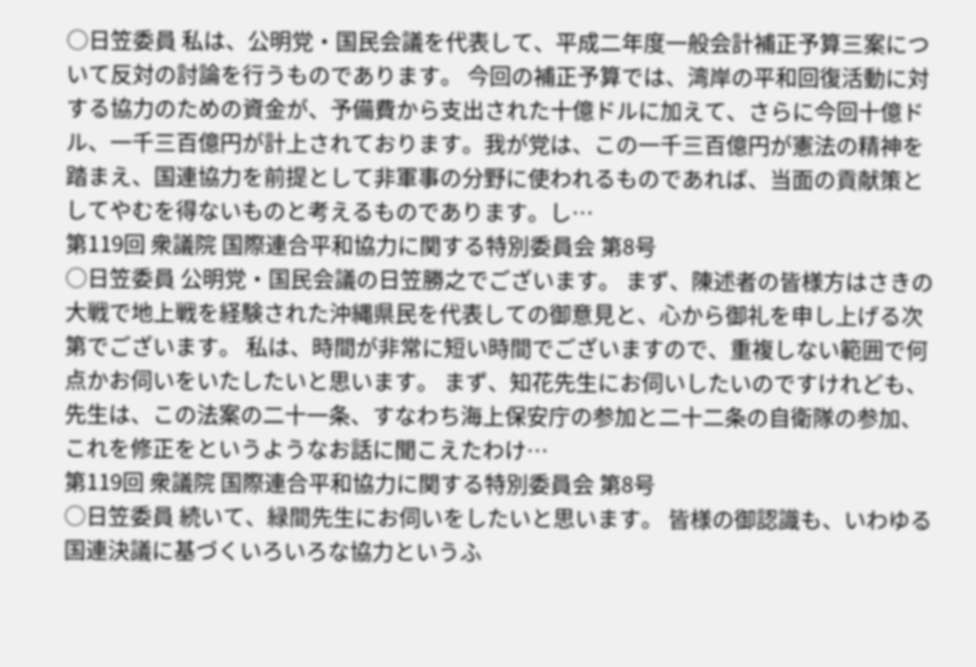○日笠委員 私は、公明党・国民会議を代表して、平成二年度一般会計補正予算三案について反対の討論を行うものであります。 今回の補正予算では、湾岸の平和回復活動に対する協力のための資金が、予備費から支出された十億ドルに加えて、さらに今回十億ドル、一千三百億円が計上されております。我が党は、この一千三百億円が憲法の精神を踏まえ、国連協力を前提として非軍事の分野に使われるものであれば、当面の貢献策としてやむを得ないものと考えるものであります。し…
第119回 衆議院 国際連合平和協力に関する特別委員会 第8号
○日笠委員 公明党・国民会議の日笠勝之でございます。 まず、陳述者の皆様方はさきの大戦で地上戦を経験された沖縄県民を代表しての御意見と、心から御礼を申し上げる次第でございます。 私は、時間が非常に短い時間でございますので、重複しない範囲で何点かお伺いをいたしたいと思います。 まず、知花先生にお伺いしたいのですけれども、先生は、この法案の二十一条、すなわち海上保安庁の参加と二十二条の自衛隊の参加、これを修正をというようなお話に聞こえたわけ…
第119回 衆議院 国際連合平和協力に関する特別委員会 第8号
○日笠委員 続いて、緑間先生にお伺いをしたいと思います。 皆様の御認識も、いわゆる国連決議に基づくいろいろな協力というふ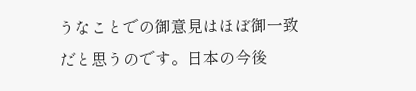うなことでの御意見はほぼ御一致だと思うのです。日本の今後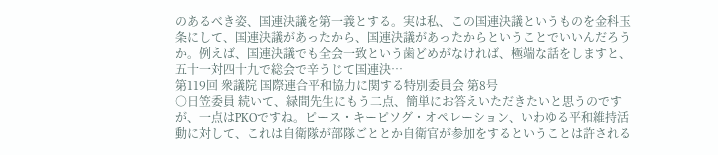のあるべき姿、国連決議を第一義とする。実は私、この国連決議というものを金科玉条にして、国連決議があったから、国連決議があったからということでいいんだろうか。例えば、国連決議でも全会一致という歯どめがなければ、極端な話をしますと、五十一対四十九で総会で辛うじて国連決…
第119回 衆議院 国際連合平和協力に関する特別委員会 第8号
○日笠委員 続いて、緑間先生にもう二点、簡単にお答えいただきたいと思うのですが、一点はPKOですね。ピース・キーピソグ・オペレーション、いわゆる平和維持活動に対して、これは自衛隊が部隊ごととか自衛官が参加をするということは許される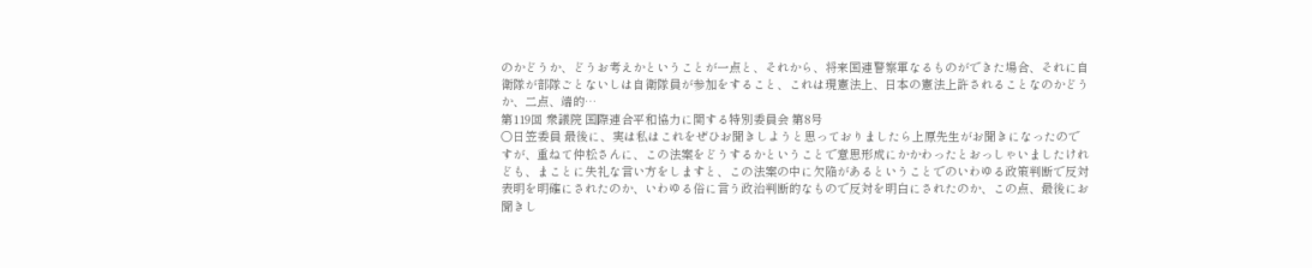のかどうか、どうお考えかということが一点と、それから、将来国連警察軍なるものができた場合、それに自衛隊が部隊ごとないしは自衛隊員が参加をすること、これは現憲法上、日本の憲法上許されることなのかどうか、二点、端的…
第119回 衆議院 国際連合平和協力に関する特別委員会 第8号
○日笠委員 最後に、実は私はこれをぜひお聞きしようと思っておりましたら上原先生がお聞きになったのですが、重ねて仲松さんに、この法案をどうするかということで意思形成にかかわったとおっしゃいましたけれども、まことに失礼な言い方をしますと、この法案の中に欠陥があるということでのいわゆる政策判断で反対表明を明確にされたのか、いわゆる俗に言う政治判断的なもので反対を明白にされたのか、この点、最後にお聞きし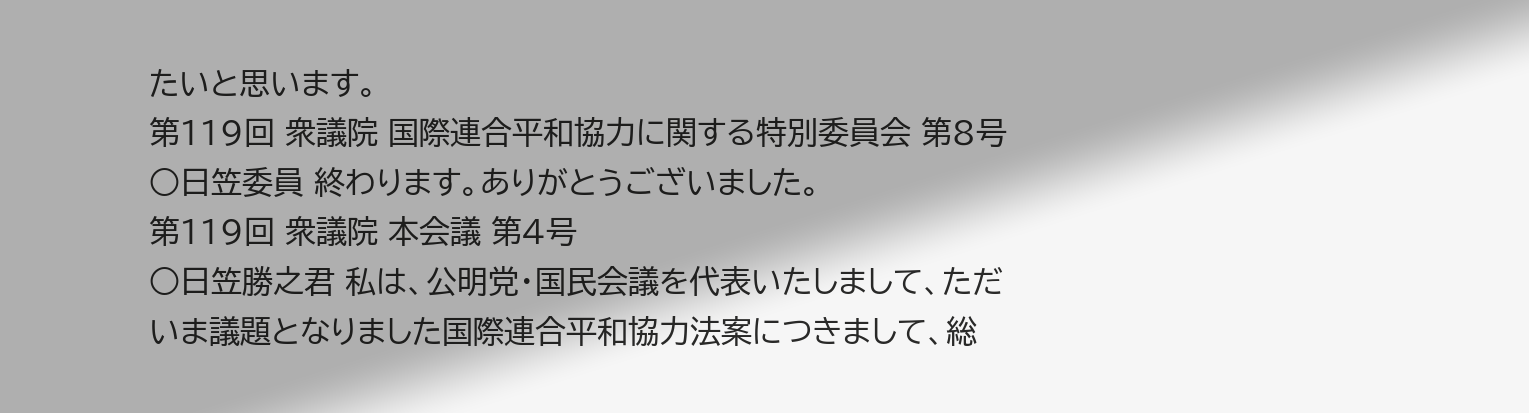たいと思います。
第119回 衆議院 国際連合平和協力に関する特別委員会 第8号
○日笠委員 終わります。ありがとうございました。
第119回 衆議院 本会議 第4号
○日笠勝之君 私は、公明党・国民会議を代表いたしまして、ただいま議題となりました国際連合平和協力法案につきまして、総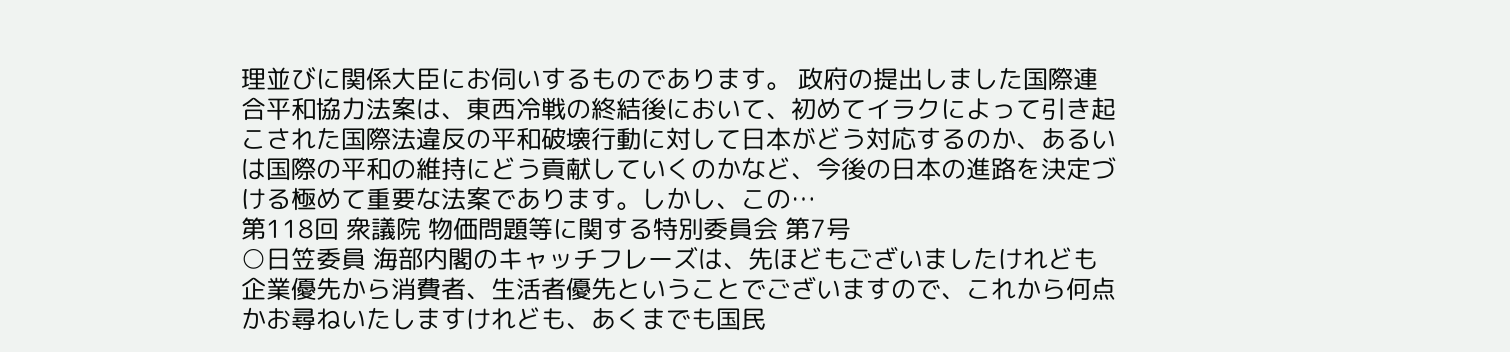理並びに関係大臣にお伺いするものであります。 政府の提出しました国際連合平和協力法案は、東西冷戦の終結後において、初めてイラクによって引き起こされた国際法違反の平和破壊行動に対して日本がどう対応するのか、あるいは国際の平和の維持にどう貢献していくのかなど、今後の日本の進路を決定づける極めて重要な法案であります。しかし、この…
第118回 衆議院 物価問題等に関する特別委員会 第7号
○日笠委員 海部内閣のキャッチフレーズは、先ほどもございましたけれども企業優先から消費者、生活者優先ということでございますので、これから何点かお尋ねいたしますけれども、あくまでも国民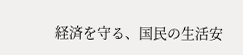経済を守る、国民の生活安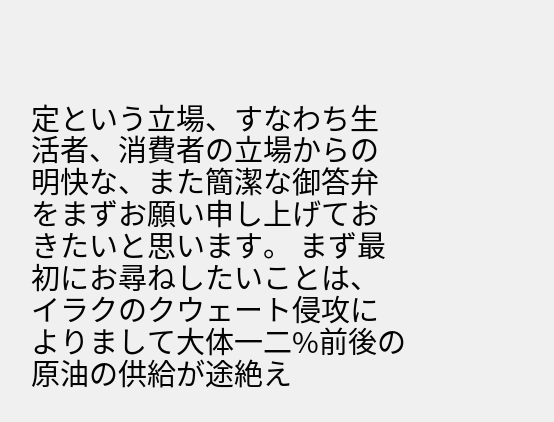定という立場、すなわち生活者、消費者の立場からの明快な、また簡潔な御答弁をまずお願い申し上げておきたいと思います。 まず最初にお尋ねしたいことは、イラクのクウェート侵攻によりまして大体一二%前後の原油の供給が途絶え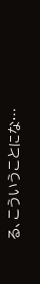る、こういうことにな…